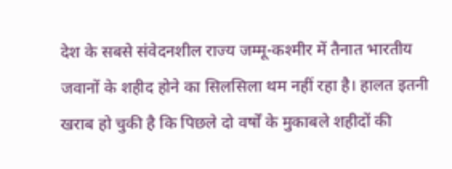देश के सबसे संवेदनशील राज्य जम्मू-कश्मीर में तैनात भारतीय जवानों के शहीद होने का सिलसिला थम नहीं रहा है। हालत इतनी खराब हो चुकी है कि पिछले दो वर्षों के मुकाबले शहीदों की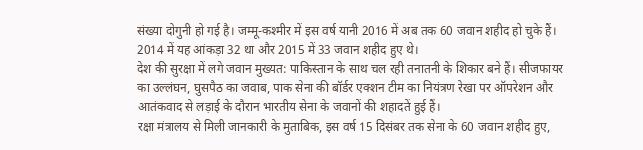संख्या दोगुनी हो गई है। जम्मू-कश्मीर में इस वर्ष यानी 2016 में अब तक 60 जवान शहीद हो चुके हैं। 2014 में यह आंकड़ा 32 था और 2015 में 33 जवान शहीद हुए थे।
देश की सुरक्षा में लगे जवान मुख्यत: पाकिस्तान के साथ चल रही तनातनी के शिकार बने हैं। सीजफायर का उल्लंघन, घुसपैठ का जवाब, पाक सेना की बॉर्डर एक्शन टीम का नियंत्रण रेखा पर ऑपरेशन और आतंकवाद से लड़ाई के दौरान भारतीय सेना के जवानों की शहादतें हुई हैं।
रक्षा मंत्रालय से मिली जानकारी के मुताबिक, इस वर्ष 15 दिसंबर तक सेना के 60 जवान शहीद हुए,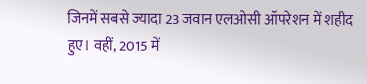जिनमें सबसे ज्यादा 23 जवान एलओसी ऑपरेशन में शहीद हुए। वहीं, 2015 में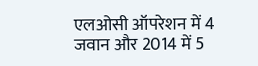एलओसी ऑपरेशन में 4 जवान और 2014 में 5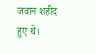जवान शहीद हुए थे।